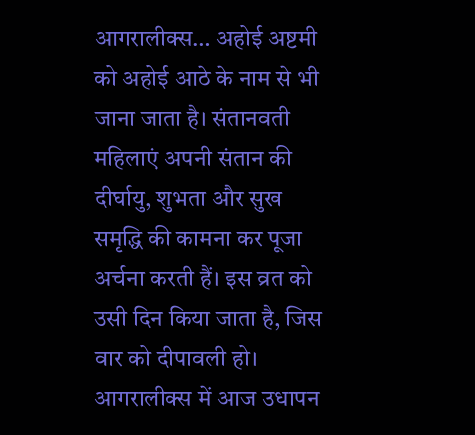आगरालीक्स… अहोई अष्टमी को अहोई आठे के नाम से भी जाना जाता है। संतानवती महिलाएं अपनी संतान की दीर्घायु, शुभता और सुख समृद्धि की कामना कर पूजा अर्चना करती हैं। इस व्रत को उसी दिन किया जाता है, जिस वार को दीपावली हो। आगरालीक्स में आज उधापन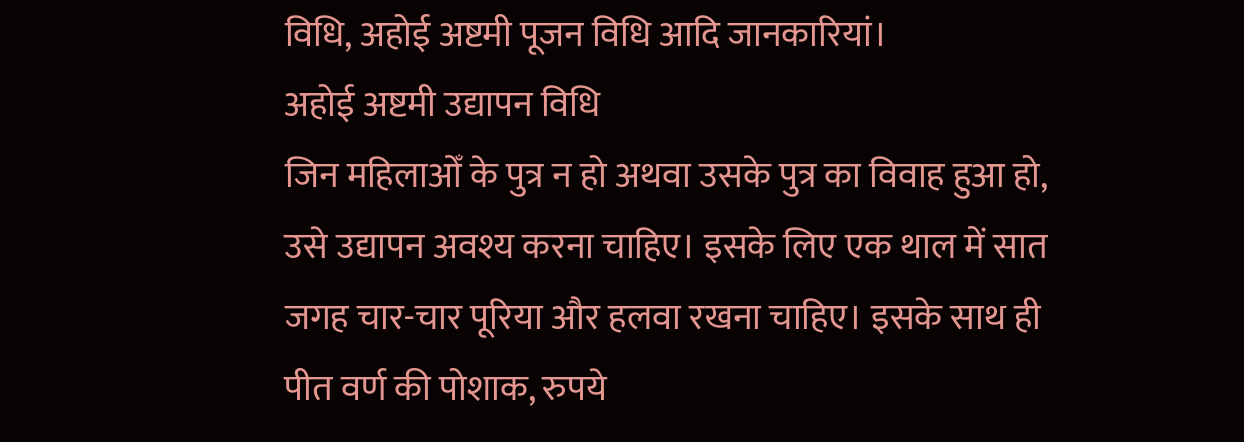विधि, अहोई अष्टमी पूजन विधि आदि जानकारियां।
अहोई अष्टमी उद्यापन विधि
जिन महिलाओँ के पुत्र न हो अथवा उसके पुत्र का विवाह हुआ हो, उसे उद्यापन अवश्य करना चाहिए। इसके लिए एक थाल में सात जगह चार-चार पूरिया और हलवा रखना चाहिए। इसके साथ ही पीत वर्ण की पोशाक, रुपये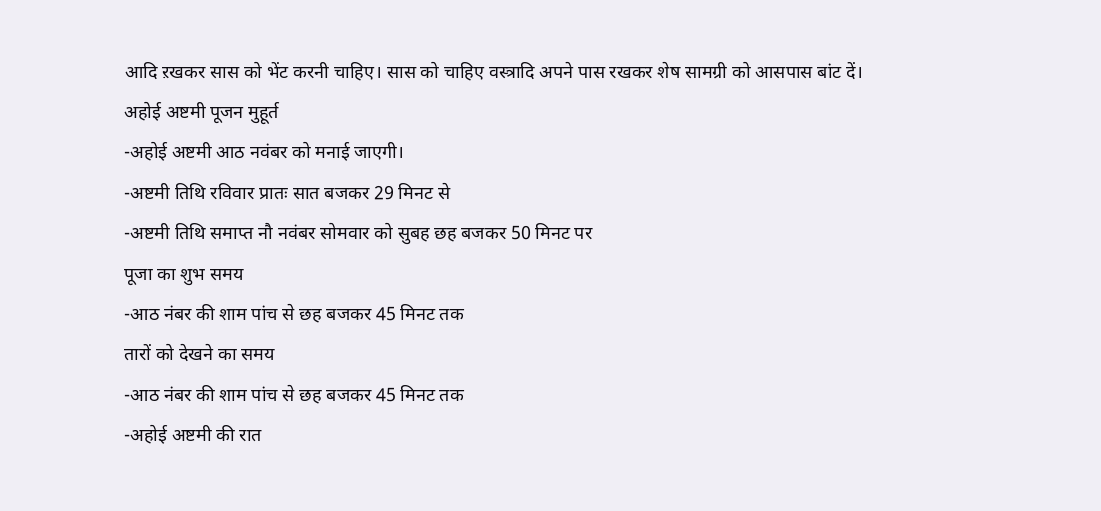आदि ऱखकर सास को भेंट करनी चाहिए। सास को चाहिए वस्त्रादि अपने पास रखकर शेष सामग्री को आसपास बांट दें।
अहोई अष्टमी पूजन मुहूर्त
-अहोई अष्टमी आठ नवंबर को मनाई जाएगी।
-अष्टमी तिथि रविवार प्रातः सात बजकर 29 मिनट से
-अष्टमी तिथि समाप्त नौ नवंबर सोमवार को सुबह छह बजकर 50 मिनट पर
पूजा का शुभ समय
-आठ नंबर की शाम पांच से छह बजकर 45 मिनट तक
तारों को देखने का समय
-आठ नंबर की शाम पांच से छह बजकर 45 मिनट तक
-अहोई अष्टमी की रात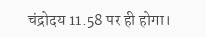चंद्रोदय 11.58 पर ही होगा।